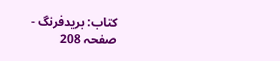کتاب: بریدفرنگ - صفحہ 208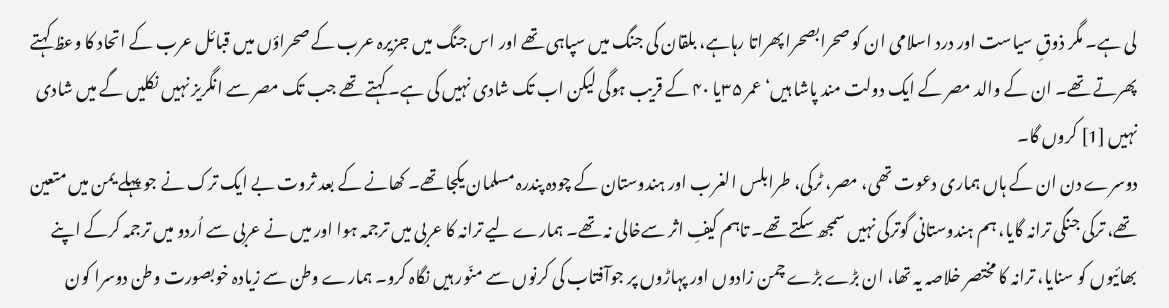لی ہے۔ مگر ذوقِ سیاست اور درد اسلامی ان کو صحرابصحرا پھراتا رہاہے، بلقان کی جنگ میں سپاہی تھے اور اس جنگ میں جزیرہ عرب کے صحراؤں میں قبائل عرب کے اتحاد کا وعظ کہتے پھرتے تھے۔ ان کے والد مصر کے ایک دولت مند پاشا ہیں‘عمر ۳۵یا ۴۰ کے قریب ہوگی لیکن اب تک شادی نہیں کی ہے۔ کہتے تھے جب تک مصر سے انگریز نہیں نکلیں گے میں شادی نہیں [1] کروں گا۔
دوسرے دن ان کے ہاں ہماری دعوت تھی، مصر، ٹرکی، طرابلس الغرب اور ہندوستان کے چودہ پندرہ مسلمان یکجا تھے۔ کھانے کے بعد ثروت بے ایک ترک نے جو پہلے یمن میں متعین تھے، ترکی جنگی ترانہ گایا، ہم ہندوستانی گوترکی نہیں سمجھ سکتے تھے۔ تاہم کیفِ اثر سےخالی نہ تھے۔ ہمارے لیے ترانہ کا عربی میں ترجمہ ہوا اور میں نے عربی سے اُردو میں ترجمہ کرکے اپنے بھائیوں کو سنایا، ترانہ کا مختصر خلاصہ یہ تھا، ان بڑے بڑے چمن زادوں اور پہاڑوں پر جوآفتاب کی کرنوں سے منّور ہیں نگاہ کرو۔ ہمارے وطن سے زیادہ خوبصورت وطن دوسرا کون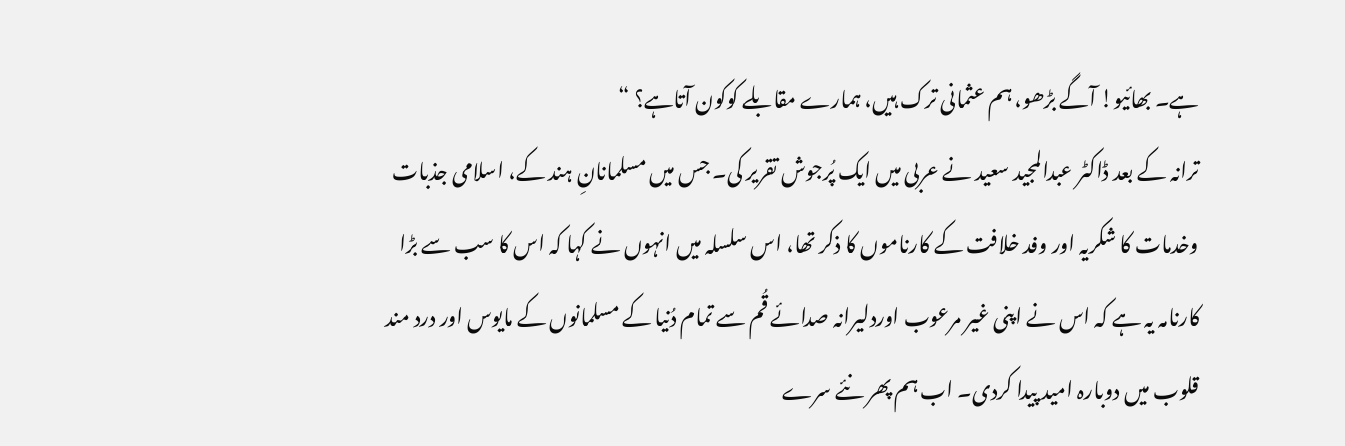ہے۔ بھائیو! آگے بڑھو، ہم عثمانی ترک ہیں، ہمارے مقابلے کوکون آتاہے؟ “
ترانہ کے بعد ڈاکٹر عبدالمجید سعید نے عربی میں ایک پُرجوش تقریر کی۔ جس میں مسلمانانِ ہند کے، اسلامی جذبات وخدمات کا شکریہ اور وفد خلافت کے کارناموں کا ذکر تھا، اس سلسلہ میں انہوں نے کہا کہ اس کا سب سے بڑا کارنامہ یہ ہے کہ اس نے اپنی غیر مرعوب اوردلیرانہ صدائے قُم سے تمام دُنیا کے مسلمانوں کے مایوس اور درد مند قلوب میں دوبارہ امید پیدا کردی۔ اب ہم پھر نئے سرے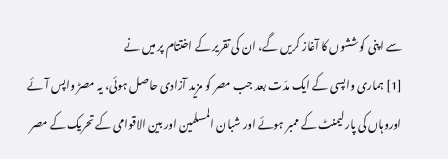سے اپنی کوششوں کا آغاز کریں گے، ان کی تقریر کے اختتام پر میں نے
[1] ہماری واپسی کے ایک مدّت بعد جب مصر کو مزید آزادی حاصل ہوئی، یہ مصڑ واپس آئے اوروہاں کی پارلیمنٹ کے ممبر ہوئے اور شبان المسلمین اور بین الاقوامی کے تحریک کے مصر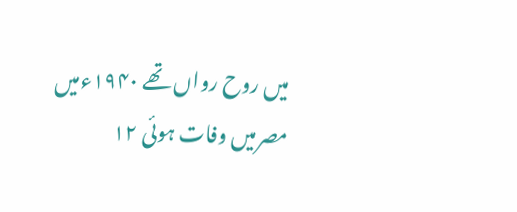میں روح رواں تھے ۱۹۴۰ءمیں مصرمیں وفات ہوئی ۱۲